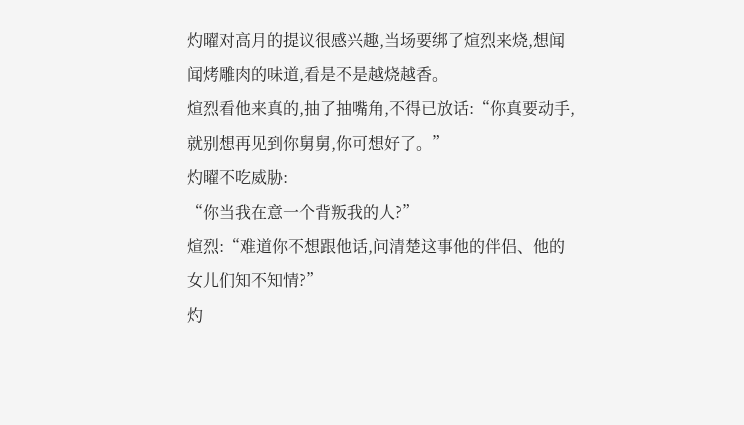灼曜对高月的提议很感兴趣,当场要绑了煊烈来烧,想闻闻烤雕肉的味道,看是不是越烧越香。
煊烈看他来真的,抽了抽嘴角,不得已放话:“你真要动手,就别想再见到你舅舅,你可想好了。”
灼曜不吃威胁:
“你当我在意一个背叛我的人?”
煊烈:“难道你不想跟他话,问清楚这事他的伴侣、他的女儿们知不知情?”
灼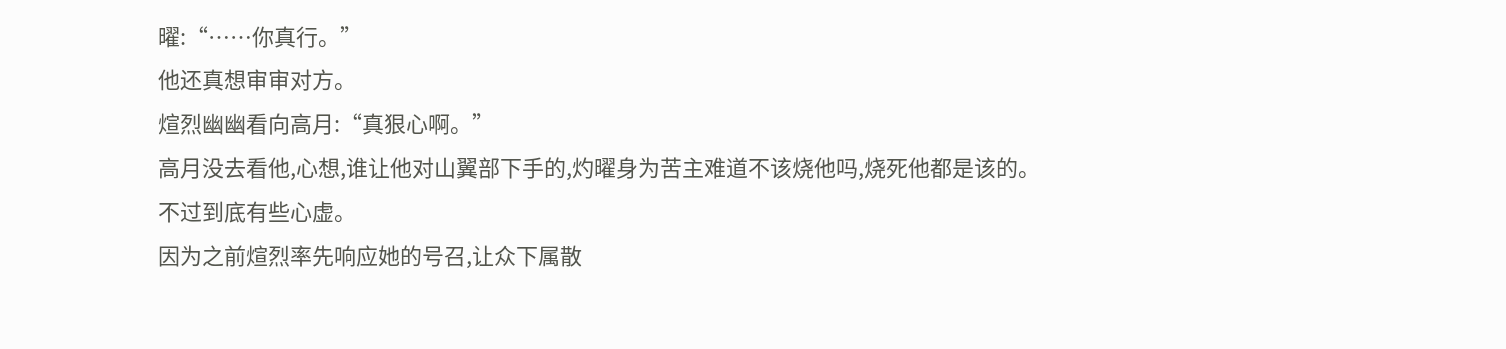曜:“……你真行。”
他还真想审审对方。
煊烈幽幽看向高月:“真狠心啊。”
高月没去看他,心想,谁让他对山翼部下手的,灼曜身为苦主难道不该烧他吗,烧死他都是该的。
不过到底有些心虚。
因为之前煊烈率先响应她的号召,让众下属散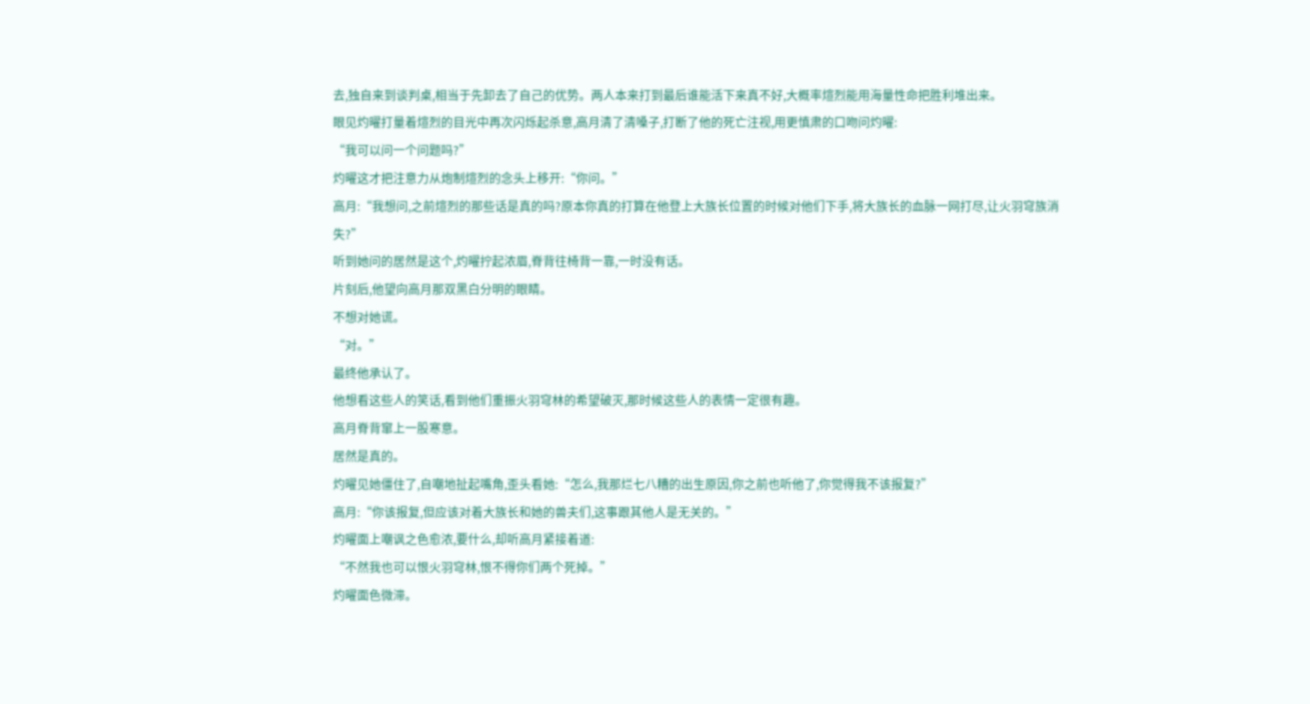去,独自来到谈判桌,相当于先卸去了自己的优势。两人本来打到最后谁能活下来真不好,大概率煊烈能用海量性命把胜利堆出来。
眼见灼曜打量着煊烈的目光中再次闪烁起杀意,高月清了清嗓子,打断了他的死亡注视,用更慎肃的口吻问灼曜:
“我可以问一个问题吗?”
灼曜这才把注意力从炮制煊烈的念头上移开:“你问。”
高月:“我想问,之前煊烈的那些话是真的吗?原本你真的打算在他登上大族长位置的时候对他们下手,将大族长的血脉一网打尽,让火羽穹族消失?”
听到她问的居然是这个,灼曜拧起浓眉,脊背往椅背一靠,一时没有话。
片刻后,他望向高月那双黑白分明的眼睛。
不想对她谎。
“对。”
最终他承认了。
他想看这些人的笑话,看到他们重振火羽穹林的希望破灭,那时候这些人的表情一定很有趣。
高月脊背窜上一股寒意。
居然是真的。
灼曜见她僵住了,自嘲地扯起嘴角,歪头看她:“怎么,我那烂七八糟的出生原因,你之前也听他了,你觉得我不该报复?”
高月:“你该报复,但应该对着大族长和她的兽夫们,这事跟其他人是无关的。”
灼曜面上嘲讽之色愈浓,要什么,却听高月紧接着道:
“不然我也可以恨火羽穹林,恨不得你们两个死掉。”
灼曜面色微滞。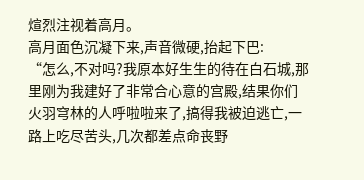煊烈注视着高月。
高月面色沉凝下来,声音微硬,抬起下巴:
“怎么,不对吗?我原本好生生的待在白石城,那里刚为我建好了非常合心意的宫殿,结果你们火羽穹林的人呼啦啦来了,搞得我被迫逃亡,一路上吃尽苦头,几次都差点命丧野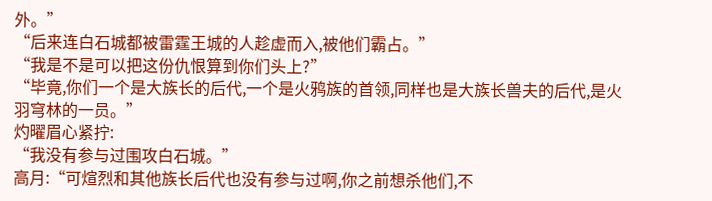外。”
“后来连白石城都被雷霆王城的人趁虚而入,被他们霸占。”
“我是不是可以把这份仇恨算到你们头上?”
“毕竟,你们一个是大族长的后代,一个是火鸦族的首领,同样也是大族长兽夫的后代,是火羽穹林的一员。”
灼曜眉心紧拧:
“我没有参与过围攻白石城。”
高月:“可煊烈和其他族长后代也没有参与过啊,你之前想杀他们,不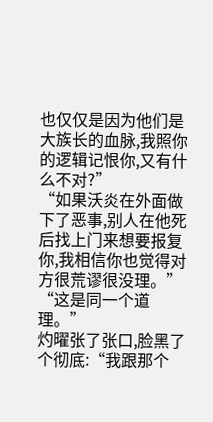也仅仅是因为他们是大族长的血脉,我照你的逻辑记恨你,又有什么不对?”
“如果沃炎在外面做下了恶事,别人在他死后找上门来想要报复你,我相信你也觉得对方很荒谬很没理。”
“这是同一个道理。”
灼曜张了张口,脸黑了个彻底:“我跟那个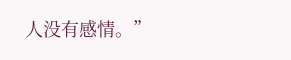人没有感情。”